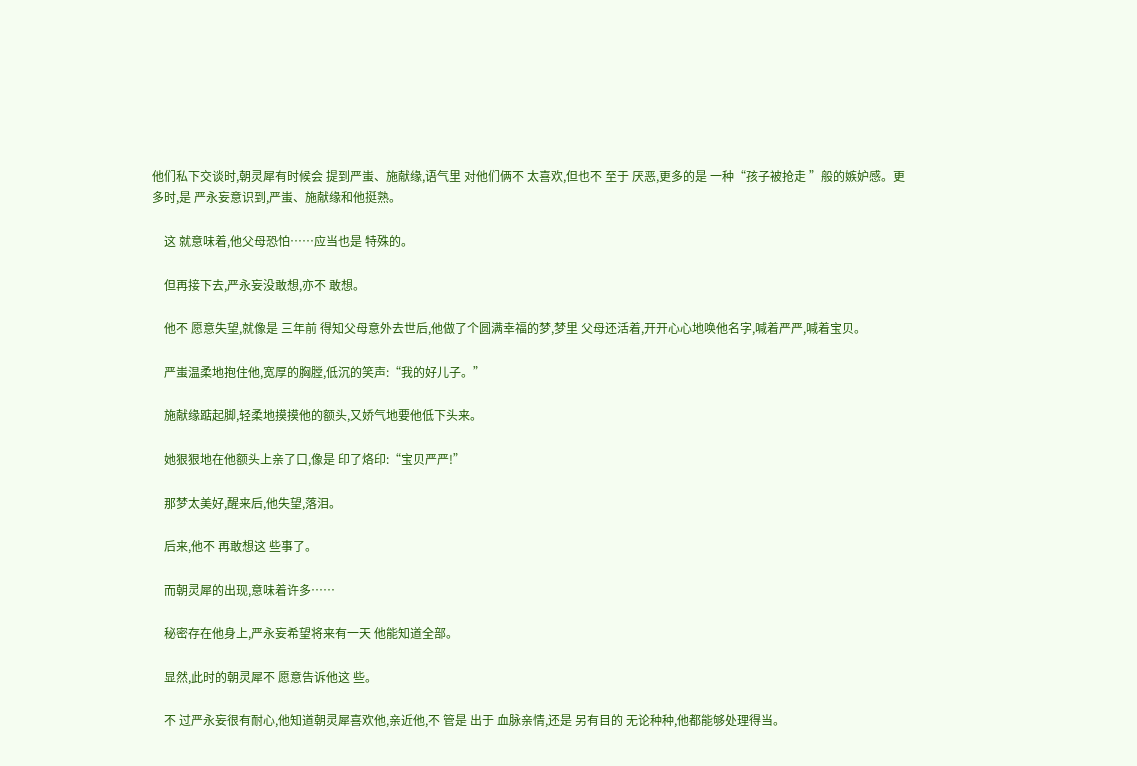他们私下交谈时,朝灵犀有时候会 提到严蚩、施献缘,语气里 对他们俩不 太喜欢,但也不 至于 厌恶,更多的是 一种“孩子被抢走 ”般的嫉妒感。更多时,是 严永妄意识到,严蚩、施献缘和他挺熟。

    这 就意味着,他父母恐怕……应当也是 特殊的。

    但再接下去,严永妄没敢想,亦不 敢想。

    他不 愿意失望,就像是 三年前 得知父母意外去世后,他做了个圆满幸福的梦,梦里 父母还活着,开开心心地唤他名字,喊着严严,喊着宝贝。

    严蚩温柔地抱住他,宽厚的胸膛,低沉的笑声:“我的好儿子。”

    施献缘踮起脚,轻柔地摸摸他的额头,又娇气地要他低下头来。

    她狠狠地在他额头上亲了口,像是 印了烙印:“宝贝严严!”

    那梦太美好,醒来后,他失望,落泪。

    后来,他不 再敢想这 些事了。

    而朝灵犀的出现,意味着许多……

    秘密存在他身上,严永妄希望将来有一天 他能知道全部。

    显然,此时的朝灵犀不 愿意告诉他这 些。

    不 过严永妄很有耐心,他知道朝灵犀喜欢他,亲近他,不 管是 出于 血脉亲情,还是 另有目的 无论种种,他都能够处理得当。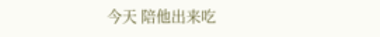今天 陪他出来吃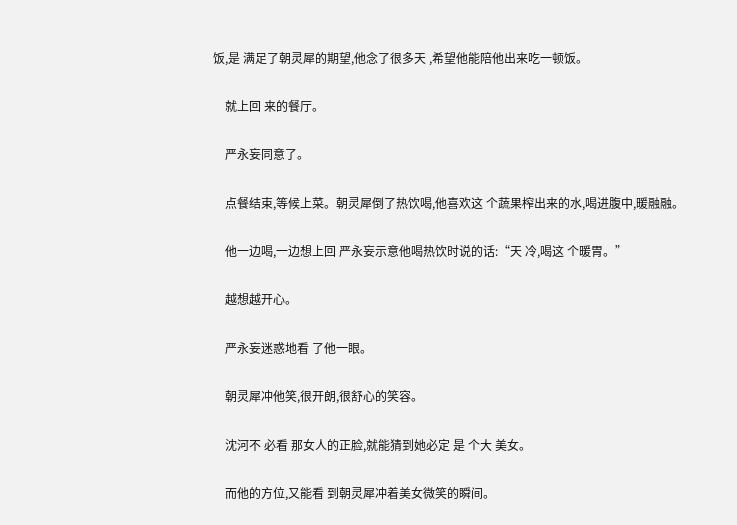饭,是 满足了朝灵犀的期望,他念了很多天 ,希望他能陪他出来吃一顿饭。

    就上回 来的餐厅。

    严永妄同意了。

    点餐结束,等候上菜。朝灵犀倒了热饮喝,他喜欢这 个蔬果榨出来的水,喝进腹中,暖融融。

    他一边喝,一边想上回 严永妄示意他喝热饮时说的话:“天 冷,喝这 个暖胃。”

    越想越开心。

    严永妄迷惑地看 了他一眼。

    朝灵犀冲他笑,很开朗,很舒心的笑容。

    沈河不 必看 那女人的正脸,就能猜到她必定 是 个大 美女。

    而他的方位,又能看 到朝灵犀冲着美女微笑的瞬间。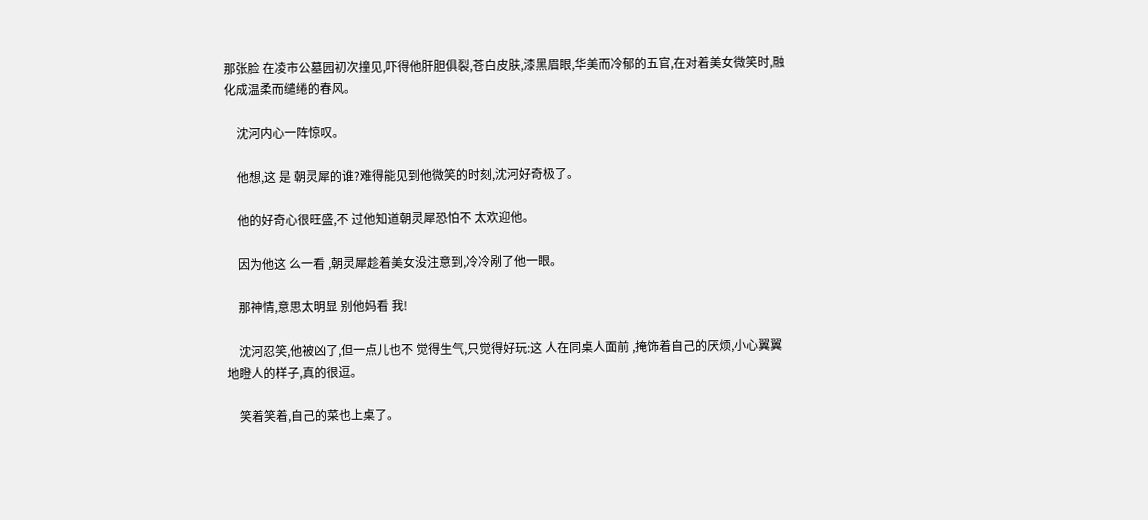那张脸 在凌市公墓园初次撞见,吓得他肝胆俱裂,苍白皮肤,漆黑眉眼,华美而冷郁的五官,在对着美女微笑时,融化成温柔而缱绻的春风。

    沈河内心一阵惊叹。

    他想,这 是 朝灵犀的谁?难得能见到他微笑的时刻,沈河好奇极了。

    他的好奇心很旺盛,不 过他知道朝灵犀恐怕不 太欢迎他。

    因为他这 么一看 ,朝灵犀趁着美女没注意到,冷冷剐了他一眼。

    那神情,意思太明显 别他妈看 我!

    沈河忍笑,他被凶了,但一点儿也不 觉得生气,只觉得好玩:这 人在同桌人面前 ,掩饰着自己的厌烦,小心翼翼地瞪人的样子,真的很逗。

    笑着笑着,自己的菜也上桌了。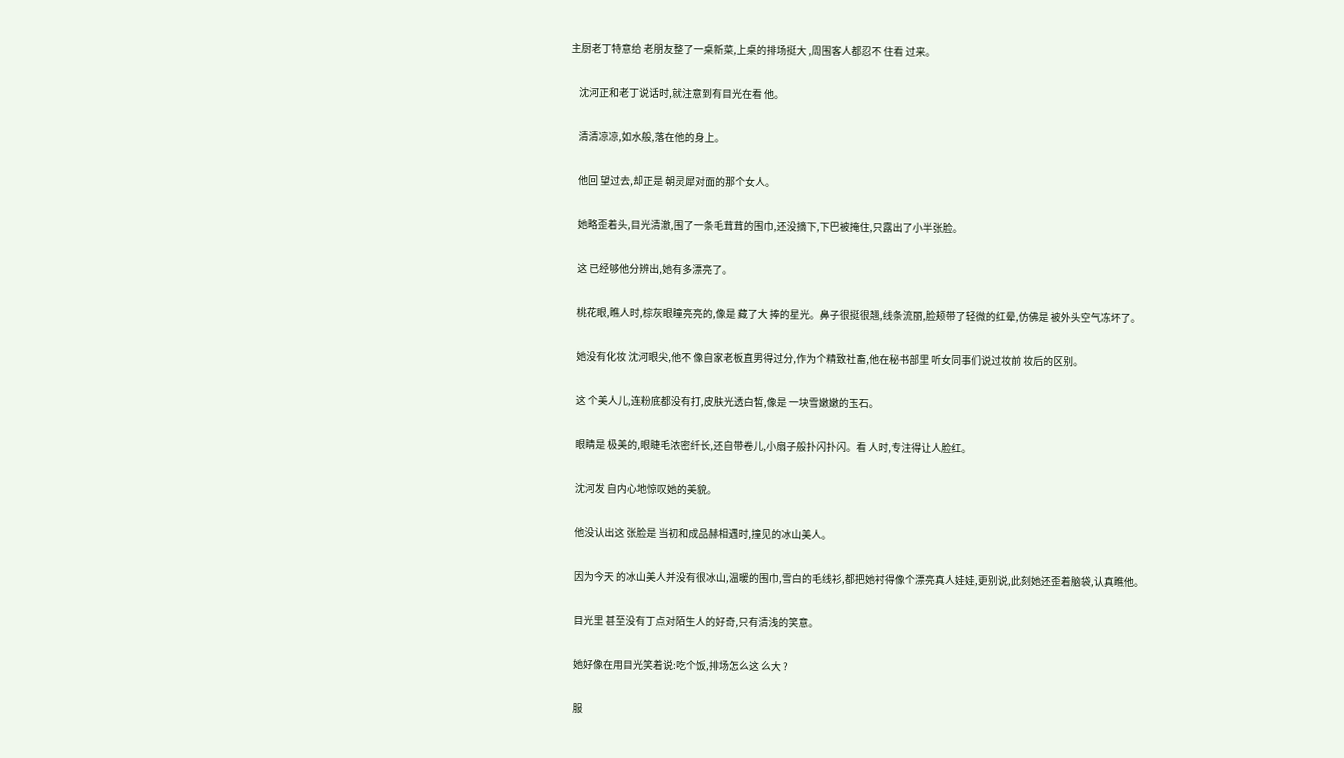主厨老丁特意给 老朋友整了一桌新菜,上桌的排场挺大 ,周围客人都忍不 住看 过来。

    沈河正和老丁说话时,就注意到有目光在看 他。

    清清凉凉,如水般,落在他的身上。

    他回 望过去,却正是 朝灵犀对面的那个女人。

    她略歪着头,目光清澈,围了一条毛茸茸的围巾,还没摘下,下巴被掩住,只露出了小半张脸。

    这 已经够他分辨出,她有多漂亮了。

    桃花眼,瞧人时,棕灰眼瞳亮亮的,像是 藏了大 捧的星光。鼻子很挺很翘,线条流丽,脸颊带了轻微的红晕,仿佛是 被外头空气冻坏了。

    她没有化妆 沈河眼尖,他不 像自家老板直男得过分,作为个精致社畜,他在秘书部里 听女同事们说过妆前 妆后的区别。

    这 个美人儿,连粉底都没有打,皮肤光透白皙,像是 一块雪嫩嫩的玉石。

    眼睛是 极美的,眼睫毛浓密纤长,还自带卷儿,小扇子般扑闪扑闪。看 人时,专注得让人脸红。

    沈河发 自内心地惊叹她的美貌。

    他没认出这 张脸是 当初和成品赫相遇时,撞见的冰山美人。

    因为今天 的冰山美人并没有很冰山,温暖的围巾,雪白的毛线衫,都把她衬得像个漂亮真人娃娃,更别说,此刻她还歪着脑袋,认真瞧他。

    目光里 甚至没有丁点对陌生人的好奇,只有清浅的笑意。

    她好像在用目光笑着说:吃个饭,排场怎么这 么大 ?

    服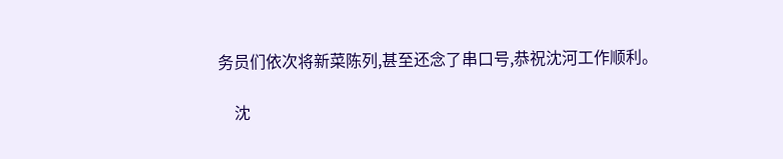务员们依次将新菜陈列,甚至还念了串口号,恭祝沈河工作顺利。

    沈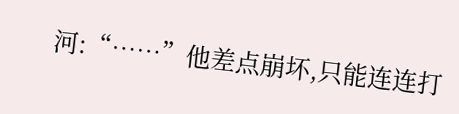河:“……”他差点崩坏,只能连连打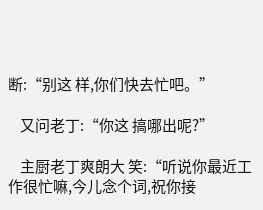断:“别这 样,你们快去忙吧。”

    又问老丁:“你这 搞哪出呢?”

    主厨老丁爽朗大 笑:“听说你最近工作很忙嘛,今儿念个词,祝你接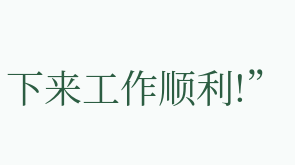下来工作顺利!”